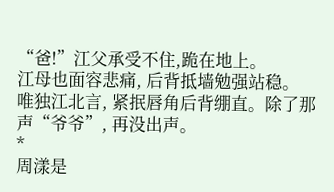“爸!”江父承受不住,跪在地上。
江母也面容悲痛, 后背抵墙勉强站稳。
唯独江北言, 紧抿唇角后背绷直。除了那声“爷爷”, 再没出声。
*
周漾是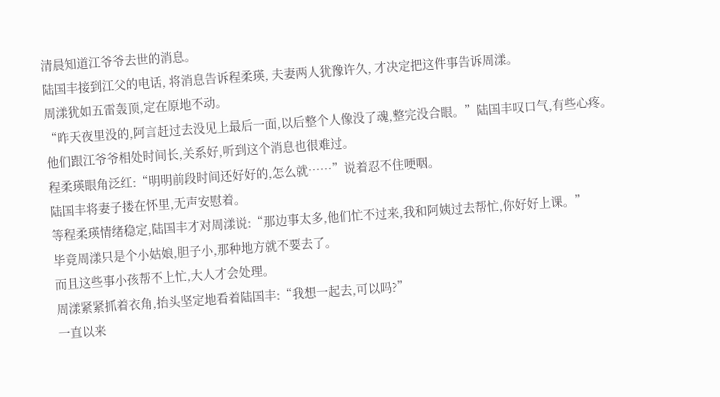清晨知道江爷爷去世的消息。
陆国丰接到江父的电话, 将消息告诉程柔瑛, 夫妻两人犹豫许久, 才决定把这件事告诉周漾。
周漾犹如五雷轰顶,定在原地不动。
“昨天夜里没的,阿言赶过去没见上最后一面,以后整个人像没了魂,整完没合眼。”陆国丰叹口气,有些心疼。
他们跟江爷爷相处时间长,关系好,听到这个消息也很难过。
程柔瑛眼角泛红:“明明前段时间还好好的,怎么就……”说着忍不住哽咽。
陆国丰将妻子搂在怀里,无声安慰着。
等程柔瑛情绪稳定,陆国丰才对周漾说:“那边事太多,他们忙不过来,我和阿姨过去帮忙,你好好上课。”
毕竟周漾只是个小姑娘,胆子小,那种地方就不要去了。
而且这些事小孩帮不上忙,大人才会处理。
周漾紧紧抓着衣角,抬头坚定地看着陆国丰:“我想一起去,可以吗?”
一直以来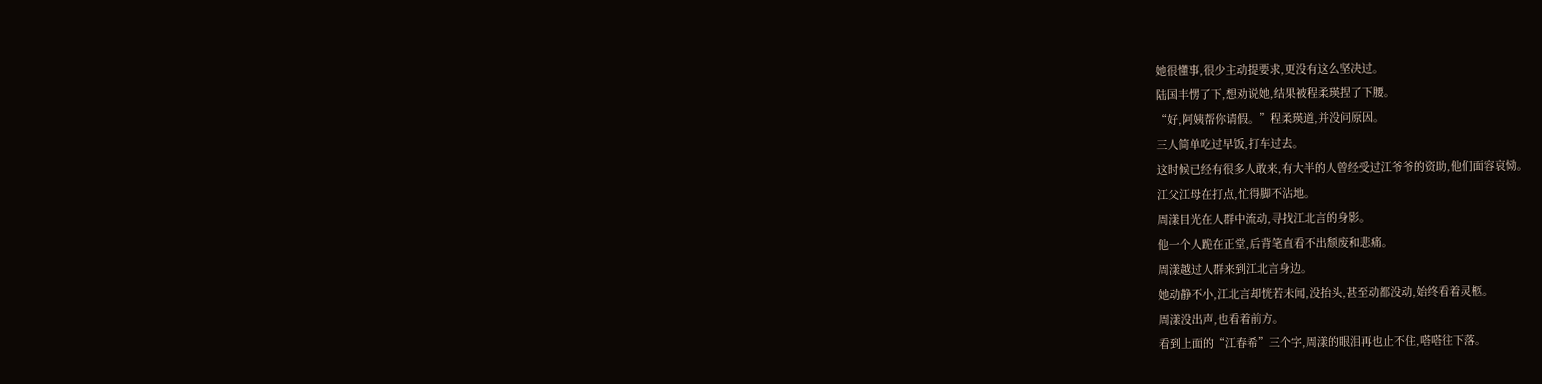她很懂事,很少主动提要求,更没有这么坚决过。
陆国丰愣了下,想劝说她,结果被程柔瑛捏了下腰。
“好,阿姨帮你请假。”程柔瑛道,并没问原因。
三人简单吃过早饭,打车过去。
这时候已经有很多人敢来,有大半的人曾经受过江爷爷的资助,他们面容哀恸。
江父江母在打点,忙得脚不沾地。
周漾目光在人群中流动,寻找江北言的身影。
他一个人跪在正堂,后背笔直看不出颓废和悲痛。
周漾越过人群来到江北言身边。
她动静不小,江北言却恍若未闻,没抬头,甚至动都没动,始终看着灵柩。
周漾没出声,也看着前方。
看到上面的“江春希”三个字,周漾的眼泪再也止不住,嗒嗒往下落。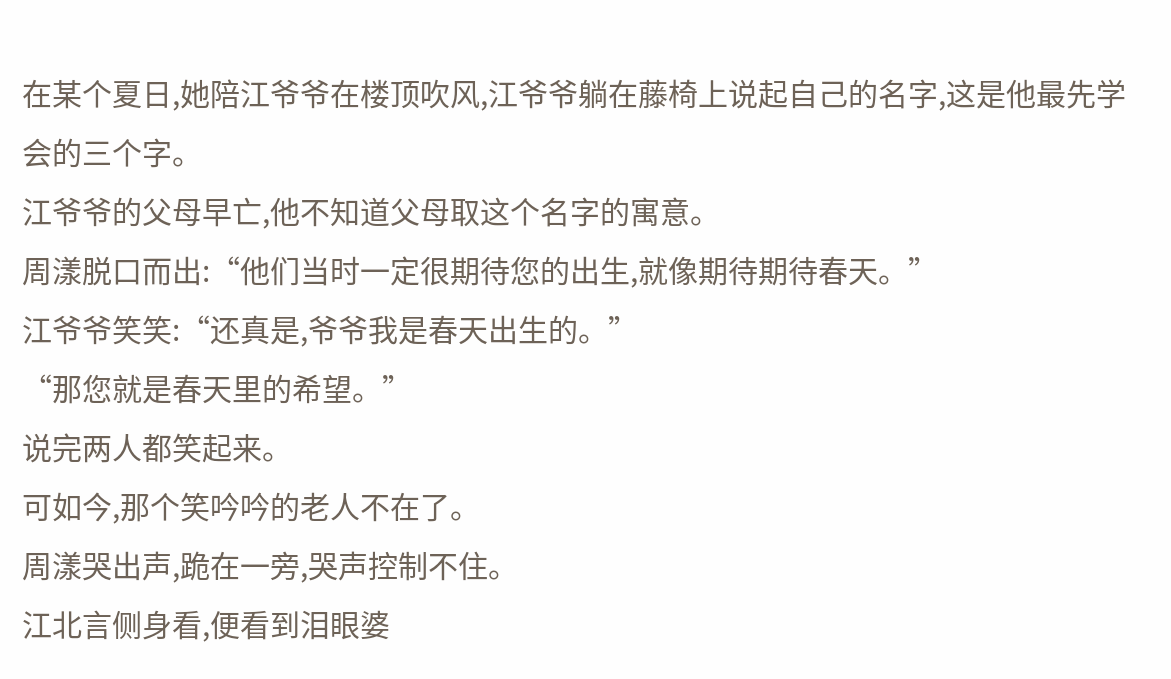在某个夏日,她陪江爷爷在楼顶吹风,江爷爷躺在藤椅上说起自己的名字,这是他最先学会的三个字。
江爷爷的父母早亡,他不知道父母取这个名字的寓意。
周漾脱口而出:“他们当时一定很期待您的出生,就像期待期待春天。”
江爷爷笑笑:“还真是,爷爷我是春天出生的。”
“那您就是春天里的希望。”
说完两人都笑起来。
可如今,那个笑吟吟的老人不在了。
周漾哭出声,跪在一旁,哭声控制不住。
江北言侧身看,便看到泪眼婆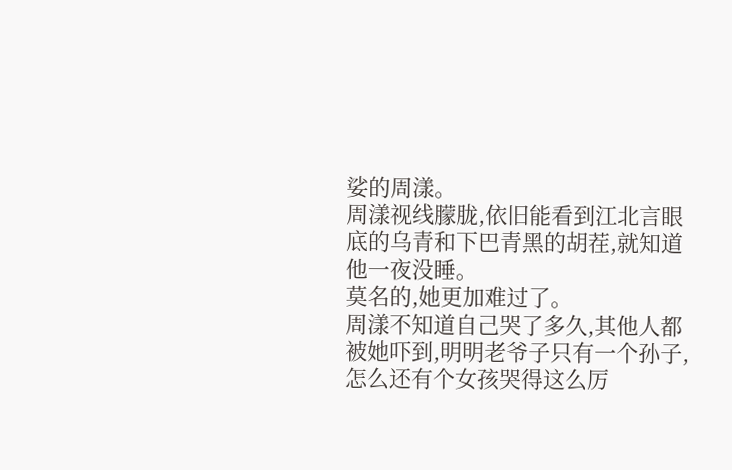娑的周漾。
周漾视线朦胧,依旧能看到江北言眼底的乌青和下巴青黑的胡茬,就知道他一夜没睡。
莫名的,她更加难过了。
周漾不知道自己哭了多久,其他人都被她吓到,明明老爷子只有一个孙子,怎么还有个女孩哭得这么厉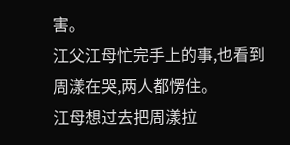害。
江父江母忙完手上的事,也看到周漾在哭,两人都愣住。
江母想过去把周漾拉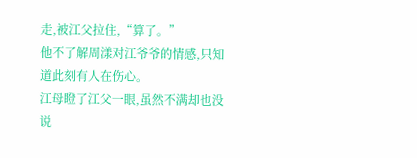走,被江父拉住,“算了。”
他不了解周漾对江爷爷的情感,只知道此刻有人在伤心。
江母瞪了江父一眼,虽然不满却也没说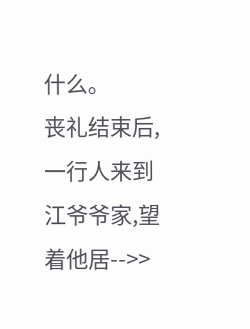什么。
丧礼结束后,一行人来到江爷爷家,望着他居-->>